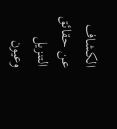الكشاف عن حقائق التنزيل وعيون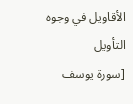الأقاويل في وجوه التأويل
[سورة يوسف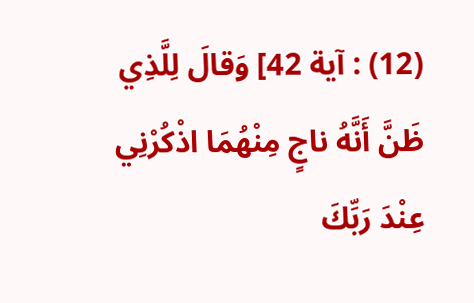(12) : آية 42] وَقالَ لِلَّذِي ظَنَّ أَنَّهُ ناجٍ مِنْهُمَا اذْكُرْنِي عِنْدَ رَبِّكَ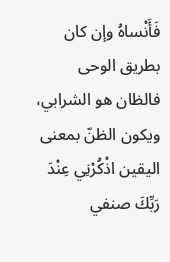فَأَنْساهُ وإن كان بطريق الوحى فالظان هو الشرابي، ويكون الظنّ بمعنى اليقين اذْكُرْنِي عِنْدَ رَبِّكَ صنفي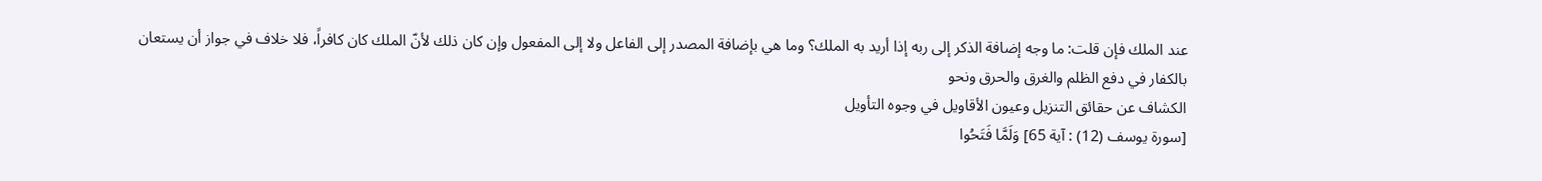عند الملك فإن قلت: ما وجه إضافة الذكر إلى ربه إذا أريد به الملك؟ وما هي بإضافة المصدر إلى الفاعل ولا إلى المفعول وإن كان ذلك لأنّ الملك كان كافراً، فلا خلاف في جواز أن يستعان بالكفار في دفع الظلم والغرق والحرق ونحو
الكشاف عن حقائق التنزيل وعيون الأقاويل في وجوه التأويل
[سورة يوسف (12) : آية 65] وَلَمَّا فَتَحُوا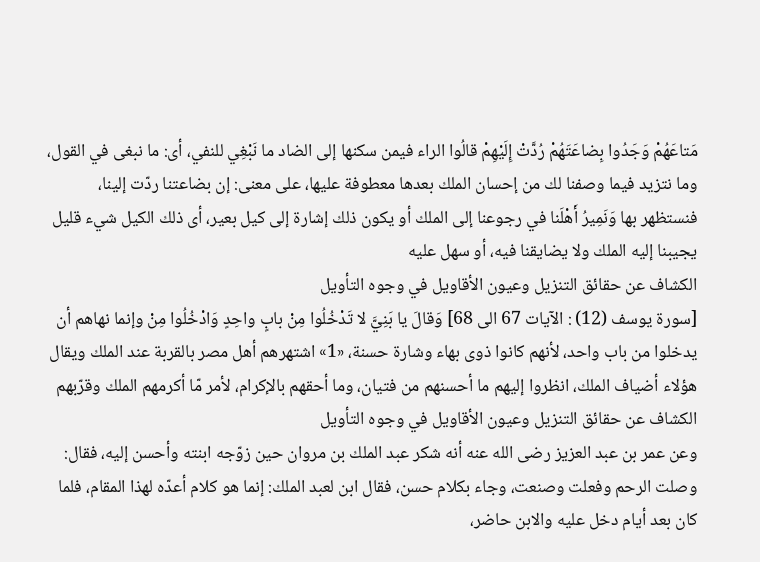مَتاعَهُمْ وَجَدُوا بِضاعَتَهُمْ رُدَّتْ إِلَيْهِمْ قالُوا الراء فيمن سكنها إلى الضاد ما نَبْغِي للنفي، أى: ما نبغى في القول، وما نتزيد فيما وصفنا لك من إحسان الملك بعدها معطوفة عليها، على معنى: إن بضاعتنا ردّت إلينا، فنستظهر بها وَنَمِيرُ أَهْلَنا في رجوعنا إلى الملك أو يكون ذلك إشارة إلى كيل بعير، أى ذلك الكيل شيء قليل يجيبنا إليه الملك ولا يضايقنا فيه، أو سهل عليه
الكشاف عن حقائق التنزيل وعيون الأقاويل في وجوه التأويل
[سورة يوسف (12) : الآيات 67 الى 68] وَقالَ يا بَنِيَّ لا تَدْخُلُوا مِنْ بابٍ واحِدٍ وَادْخُلُوا مِنْ وإنما نهاهم أن يدخلوا من باب واحد، لأنهم كانوا ذوى بهاء وشارة حسنة، «1» اشتهرهم أهل مصر بالقربة عند الملك ويقال هؤلاء أضياف الملك، انظروا إليهم ما أحسنهم من فتيان، وما أحقهم بالإكرام، لأمر مّا أكرمهم الملك وقرّبهم
الكشاف عن حقائق التنزيل وعيون الأقاويل في وجوه التأويل
وعن عمر بن عبد العزيز رضى الله عنه أنه شكر عبد الملك بن مروان حين زوّجه ابنته وأحسن إليه، فقال: وصلت الرحم وفعلت وصنعت، وجاء بكلام حسن، فقال ابن لعبد الملك: إنما هو كلام أعدّه لهذا المقام، فلما كان بعد أيام دخل عليه والابن حاضر،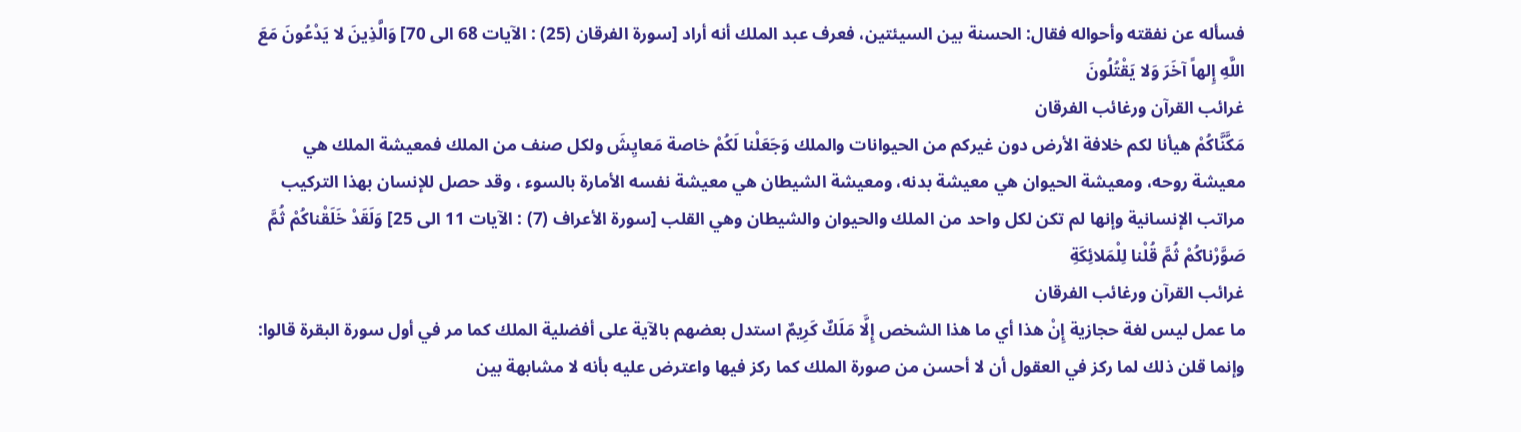فسأله عن نفقته وأحواله فقال: الحسنة بين السيئتين، فعرف عبد الملك أنه أراد [سورة الفرقان (25) : الآيات 68 الى 70] وَالَّذِينَ لا يَدْعُونَ مَعَ اللَّهِ إِلهاً آخَرَ وَلا يَقْتُلُونَ
غرائب القرآن ورغائب الفرقان
مَكَّنَّاكُمْ هيأنا لكم خلافة الأرض دون غيركم من الحيوانات والملك وَجَعَلْنا لَكُمْ خاصة مَعايِشَ ولكل صنف من الملك فمعيشة الملك هي معيشة روحه، ومعيشة الحيوان هي معيشة بدنه، ومعيشة الشيطان هي معيشة نفسه الأمارة بالسوء ، وقد حصل للإنسان بهذا التركيب مراتب الإنسانية وإنها لم تكن لكل واحد من الملك والحيوان والشيطان وهي القلب [سورة الأعراف (7) : الآيات 11 الى 25] وَلَقَدْ خَلَقْناكُمْ ثُمَّ صَوَّرْناكُمْ ثُمَّ قُلْنا لِلْمَلائِكَةِ
غرائب القرآن ورغائب الفرقان
ما عمل ليس لغة حجازية إِنْ هذا أي ما هذا الشخص إِلَّا مَلَكٌ كَرِيمٌ استدل بعضهم بالآية على أفضلية الملك كما مر في أول سورة البقرة قالوا: وإنما قلن ذلك لما ركز في العقول أن لا أحسن من صورة الملك كما ركز فيها واعترض عليه بأنه لا مشابهة بين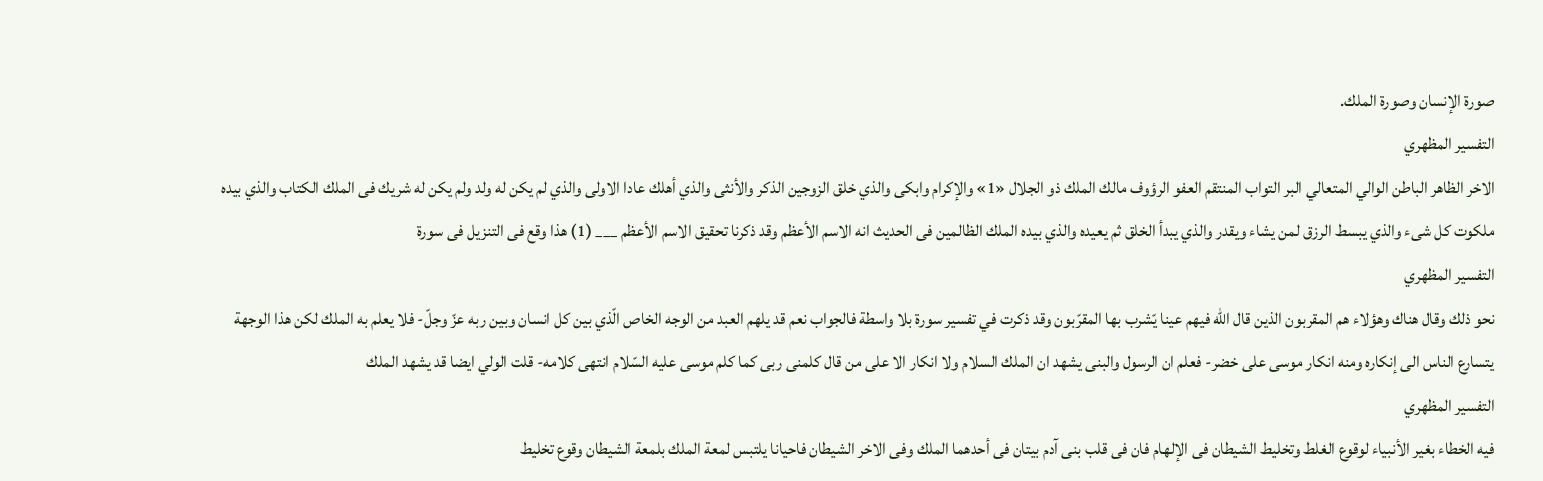صورة الإنسان وصورة الملك.
التفسير المظهري
الاخر الظاهر الباطن الوالي المتعالي البر التواب المنتقم العفو الرؤوف مالك الملك ذو الجلال «1» والإكرام وابكى والذي خلق الزوجين الذكر والأنثى والذي أهلك عادا الاولى والذي لم يكن له ولد ولم يكن له شريك فى الملك الكتاب والذي بيده ملكوت كل شىء والذي يبسط الرزق لمن يشاء ويقدر والذي يبدأ الخلق ثم يعيده والذي بيده الملك الظالمين فى الحديث انه الاسم الأعظم وقد ذكرنا تحقيق الاسم الأعظم ___ (1) هذا وقع فى التنزيل فى سورة
التفسير المظهري
نحو ذلك وقال هناك وهؤلاء هم المقربون الذين قال الله فيهم عينا يّشرب بها المقرّبون وقد ذكرت في تفسير سورة بلا واسطة فالجواب نعم قد يلهم العبد من الوجه الخاص الّذي بين كل انسان وبين ربه عزّ وجلّ- فلا يعلم به الملك لكن هذا الوجهة يتسارع الناس الى إنكاره ومنه انكار موسى على خضر- فعلم ان الرسول والبنى يشهد ان الملك السلام ولا انكار الا على من قال كلمنى ربى كما كلم موسى عليه السّلام انتهى كلامه- قلت الولي ايضا قد يشهد الملك
التفسير المظهري
فيه الخطاء بغير الأنبياء لوقوع الغلط وتخليط الشيطان فى الإلهام فان فى قلب بنى آدم بيتان فى أحدهما الملك وفى الاخر الشيطان فاحيانا يلتبس لمعة الملك بلمعة الشيطان وقوع تخليط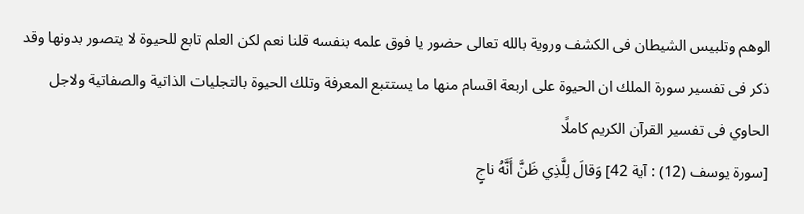الوهم وتلبيس الشيطان فى الكشف وروية بالله تعالى حضور يا فوق علمه بنفسه قلنا نعم لكن العلم تابع للحيوة لا يتصور بدونها وقد ذكر فى تفسير سورة الملك ان الحيوة على اربعة اقسام منها ما يستتبع المعرفة وتلك الحيوة بالتجليات الذاتية والصفاتية ولاجل
الحاوي فى تفسير القرآن الكريم كاملًا
[سورة يوسف (12) : آية 42] وَقالَ لِلَّذِي ظَنَّ أَنَّهُ ناجٍ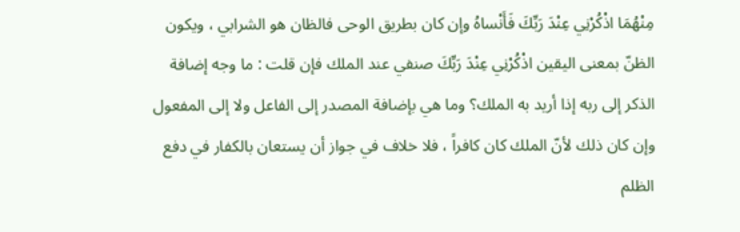مِنْهُمَا اذْكُرْنِي عِنْدَ رَبِّكَ فَأَنْساهُ وإن كان بطريق الوحى فالظان هو الشرابي ، ويكون الظنّ بمعنى اليقين اذْكُرْنِي عِنْدَ رَبِّكَ صنفي عند الملك فإن قلت : ما وجه إضافة الذكر إلى ربه إذا أريد به الملك؟ وما هي بإضافة المصدر إلى الفاعل ولا إلى المفعول وإن كان ذلك لأنّ الملك كان كافراً ، فلا خلاف في جواز أن يستعان بالكفار في دفع الظلم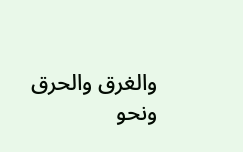والغرق والحرق ونحو